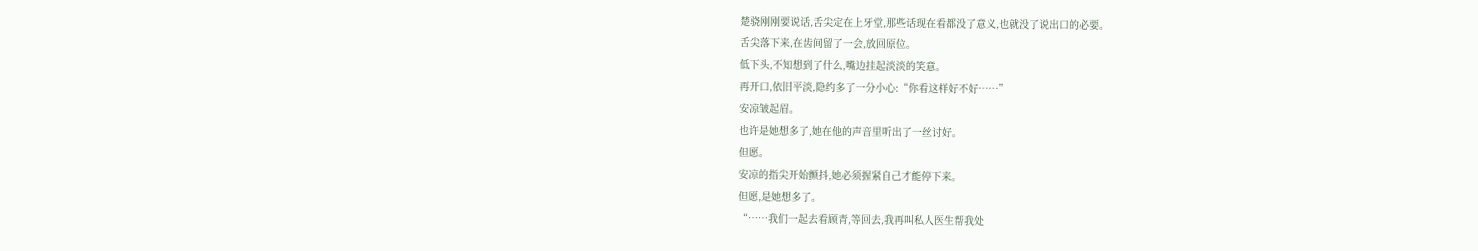楚骁刚刚要说话,舌尖定在上牙堂,那些话现在看都没了意义,也就没了说出口的必要。
舌尖落下来,在齿间留了一会,放回原位。
低下头,不知想到了什么,嘴边挂起淡淡的笑意。
再开口,依旧平淡,隐约多了一分小心:“你看这样好不好……”
安凉皱起眉。
也许是她想多了,她在他的声音里听出了一丝讨好。
但愿。
安凉的指尖开始颤抖,她必须握紧自己才能停下来。
但愿,是她想多了。
“……我们一起去看顾青,等回去,我再叫私人医生帮我处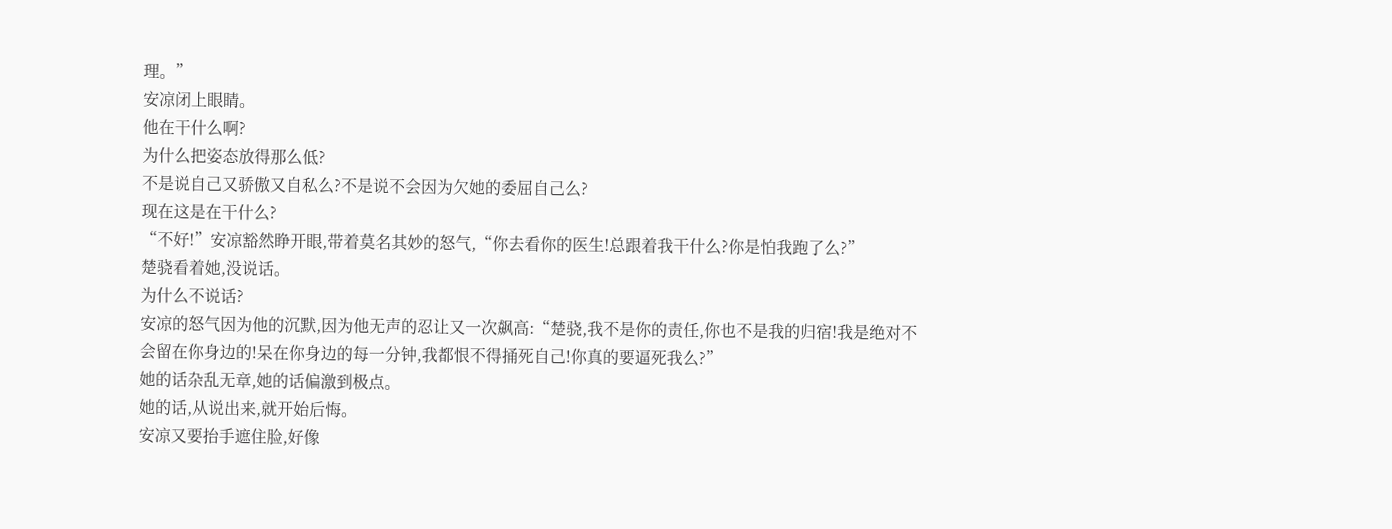理。”
安凉闭上眼睛。
他在干什么啊?
为什么把姿态放得那么低?
不是说自己又骄傲又自私么?不是说不会因为欠她的委屈自己么?
现在这是在干什么?
“不好!”安凉豁然睁开眼,带着莫名其妙的怒气,“你去看你的医生!总跟着我干什么?你是怕我跑了么?”
楚骁看着她,没说话。
为什么不说话?
安凉的怒气因为他的沉默,因为他无声的忍让又一次飙高:“楚骁,我不是你的责任,你也不是我的归宿!我是绝对不会留在你身边的!呆在你身边的每一分钟,我都恨不得捅死自己!你真的要逼死我么?”
她的话杂乱无章,她的话偏激到极点。
她的话,从说出来,就开始后悔。
安凉又要抬手遮住脸,好像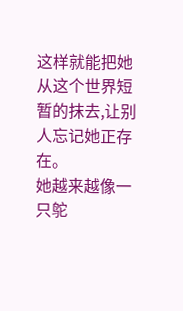这样就能把她从这个世界短暂的抹去,让别人忘记她正存在。
她越来越像一只鸵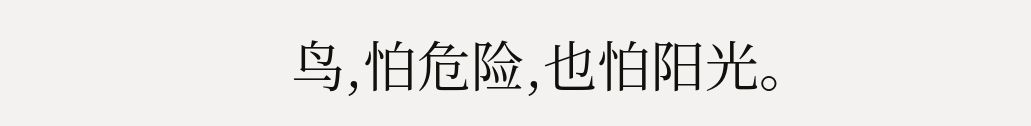鸟,怕危险,也怕阳光。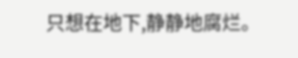只想在地下,静静地腐烂。